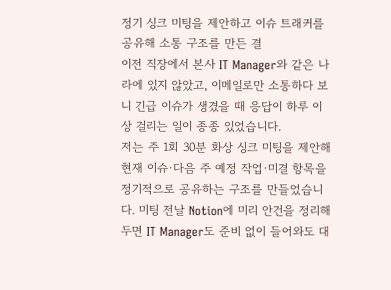정기 싱크 미팅을 제안하고 이슈 트래커를 공유해 소통 구조를 만든 결
이전 직장에서 본사 IT Manager와 같은 나라에 있지 않았고, 이메일로만 소통하다 보니 긴급 이슈가 생겼을 때 응답이 하루 이상 걸리는 일이 종종 있었습니다.
저는 주 1회 30분 화상 싱크 미팅을 제안해 현재 이슈·다음 주 예정 작업·미결 항목을 정기적으로 공유하는 구조를 만들었습니다. 미팅 전날 Notion에 미리 안건을 정리해 두면 IT Manager도 준비 없이 들어와도 대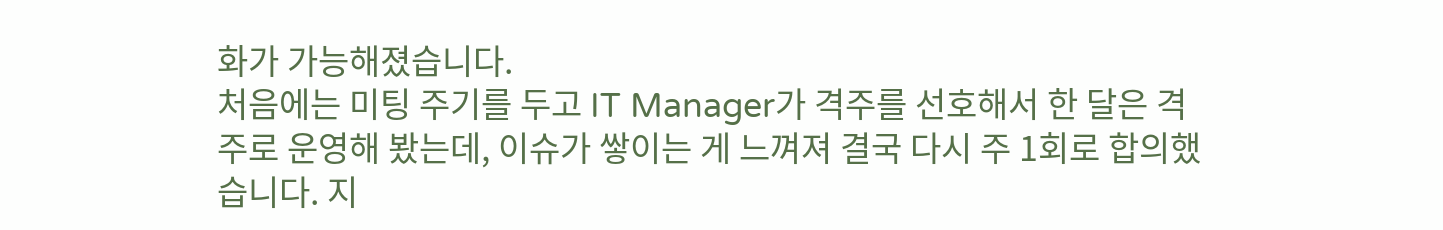화가 가능해졌습니다.
처음에는 미팅 주기를 두고 IT Manager가 격주를 선호해서 한 달은 격주로 운영해 봤는데, 이슈가 쌓이는 게 느껴져 결국 다시 주 1회로 합의했습니다. 지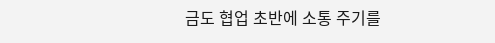금도 협업 초반에 소통 주기를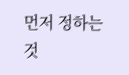먼저 정하는 것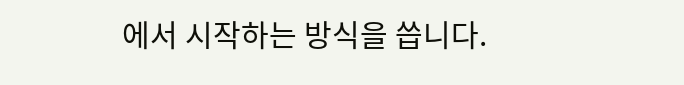에서 시작하는 방식을 씁니다.